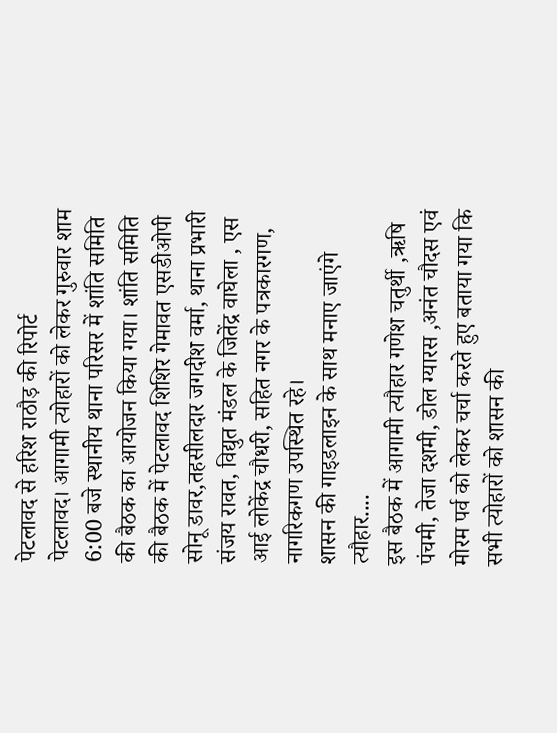पेटलावद से हरिश राठौड़ की रिपोर्ट
पेटलावद। आगामी त्योहारों को लेकर गुरुवार शाम 6:00 बजे स्थानीय थाना परिसर में शांति समिति की बैठक का आयोजन किया गया। शांति समिति की बैठक में पेटलावद शिशिर गेमावत एसडीओपी सोनू डावर,तहसीलदार जगदीश वर्मा, थाना प्रभारी संजय रावत, विद्युत मंडल के जितेंद्र वाघेला , एस आई लोकेंद्र चौधरी, सहित नगर के पत्रकारगण, नागरिकगण उपस्थित रहे।
शासन की गाइडलाइन के साथ मनाए जाएंगे त्यौहार....
इस बैठक में आगामी त्यौहार गणेश चतुर्थी ,ऋषि पंचमी, तेजा दशमी, डोल ग्यारस ,अनंत चौदस एवं मोरम पर्व को लेकर चर्चा करते हुए बताया गया कि सभी त्योहारों को शासन की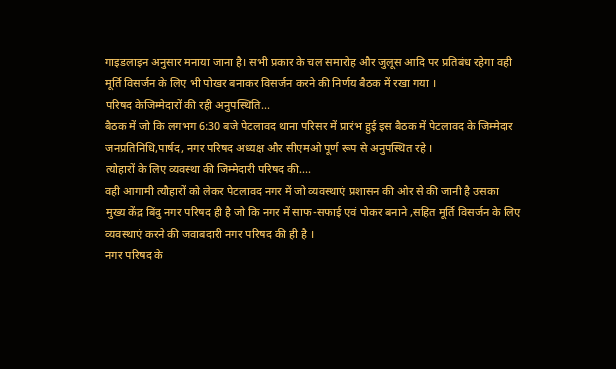गाइडलाइन अनुसार मनाया जाना है। सभी प्रकार के चल समारोह और जुलूस आदि पर प्रतिबंध रहेगा वही मूर्ति विसर्जन के लिए भी पोखर बनाकर विसर्जन करने की निर्णय बैठक में रखा गया ।
परिषद केजिम्मेदारों की रही अनुपस्थिति...
बैठक में जो कि लगभग 6:30 बजे पेटलावद थाना परिसर में प्रारंभ हुई इस बैठक में पेटलावद के जिम्मेदार जनप्रतिनिधि,पार्षद, नगर परिषद अध्यक्ष और सीएमओ पूर्ण रूप से अनुपस्थित रहे ।
त्योहारों के लिए व्यवस्था की जिम्मेदारी परिषद की....
वही आगामी त्यौहारों को लेकर पेटलावद नगर में जो व्यवस्थाएं प्रशासन की ओर से की जानी है उसका मुख्य केंद्र बिंदु नगर परिषद ही है जो कि नगर में साफ-सफाई एवं पोकर बनाने ,सहित मूर्ति विसर्जन के लिए व्यवस्थाएं करने की जवाबदारी नगर परिषद की ही है ।
नगर परिषद के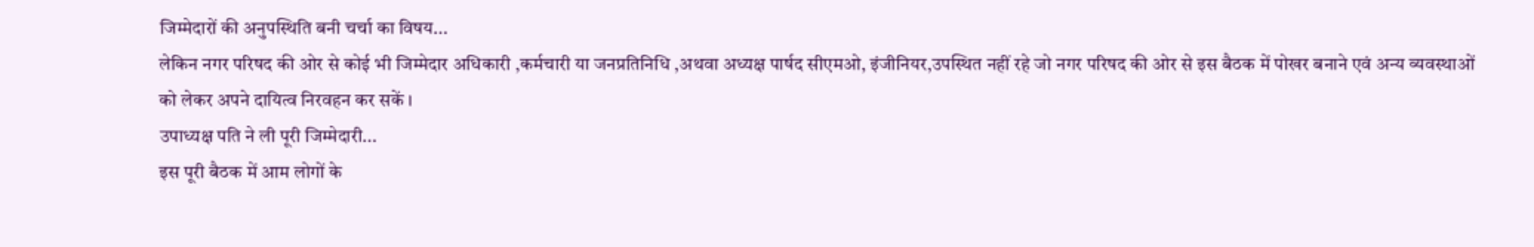जिम्मेदारों की अनुपस्थिति बनी चर्चा का विषय...
लेकिन नगर परिषद की ओर से कोई भी जिम्मेदार अधिकारी ,कर्मचारी या जनप्रतिनिधि ,अथवा अध्यक्ष पार्षद सीएमओ, इंजीनियर,उपस्थित नहीं रहे जो नगर परिषद की ओर से इस बैठक में पोखर बनाने एवं अन्य व्यवस्थाओं को लेकर अपने दायित्व निरवहन कर सकें ।
उपाध्यक्ष पति ने ली पूरी जिम्मेदारी...
इस पूरी बैठक में आम लोगों के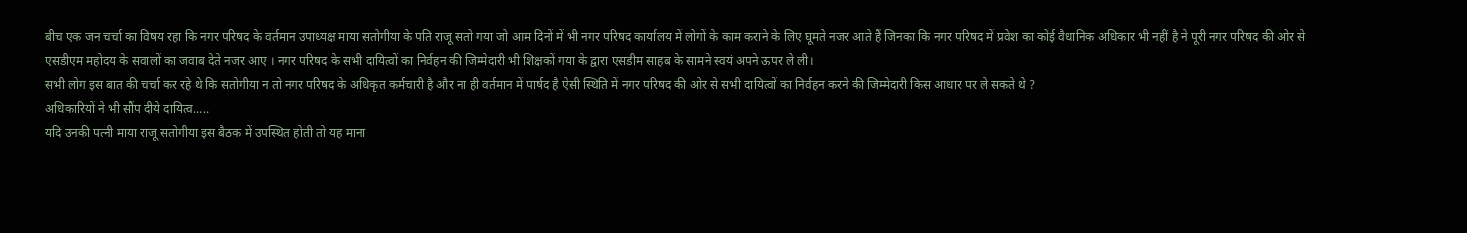बीच एक जन चर्चा का विषय रहा कि नगर परिषद के वर्तमान उपाध्यक्ष माया सतोगीया के पति राजू सतो गया जो आम दिनों में भी नगर परिषद कार्यालय में लोगों के काम कराने के लिए घूमते नजर आते हैं जिनका कि नगर परिषद में प्रवेश का कोई वैधानिक अधिकार भी नहीं है ने पूरी नगर परिषद की ओर से एसडीएम महोदय के सवालों का जवाब देते नजर आए । नगर परिषद के सभी दायित्वों का निर्वहन की जिम्मेदारी भी शिक्षकों गया के द्वारा एसडीम साहब के सामने स्वयं अपने ऊपर ले ली।
सभी लोग इस बात की चर्चा कर रहे थे कि सतोगीया न तो नगर परिषद के अधिकृत कर्मचारी है और ना ही वर्तमान में पार्षद है ऐसी स्थिति में नगर परिषद की ओर से सभी दायित्वों का निर्वहन करने की जिम्मेदारी किस आधार पर ले सकते थे ?
अधिकारियों ने भी सौंप दीये दायित्व.....
यदि उनकी पत्नी माया राजू सतोगीया इस बैठक में उपस्थित होती तो यह माना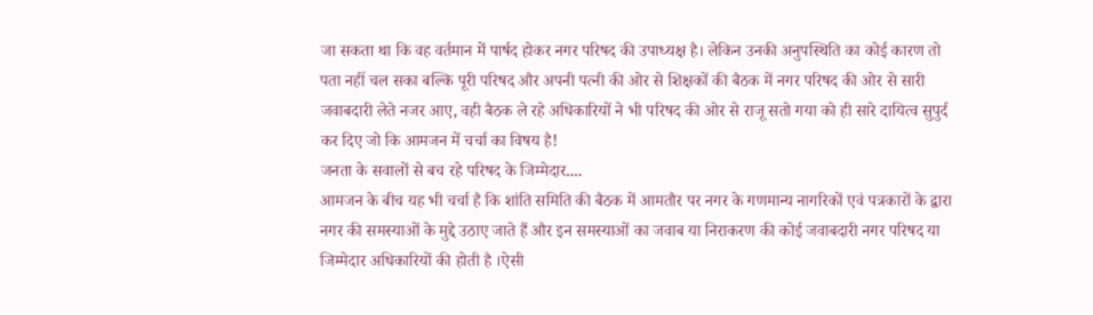जा सकता था कि वह वर्तमान में पार्षद होकर नगर परिषद की उपाध्यक्ष है। लेकिन उनकी अनुपस्थिति का कोई कारण तो पता नहीं चल सका बल्कि पूरी परिषद और अपनी पत्नी की ओर से शिक्षकों की बैठक में नगर परिषद की ओर से सारी जवाबदारी लेते नजर आए, वही बैठक ले रहे अधिकारियों ने भी परिषद की ओर से राजू सतो गया को ही सारे दायित्व सुपुर्द कर दिए जो कि आमजन में चर्चा का विषय है!
जनता के सवालों से बच रहे परिषद के जिम्मेदार....
आमजन के बीच यह भी चर्चा है कि शांति समिति की बैठक में आमतौर पर नगर के गणमान्य नागरिकों एवं पत्रकारों के द्वारा नगर की समस्याओं के मुद्दे उठाए जाते हैं और इन समस्याओं का जवाब या निराकरण की कोई जवाबदारी नगर परिषद या जिम्मेदार अधिकारियों की होती है ।ऐसी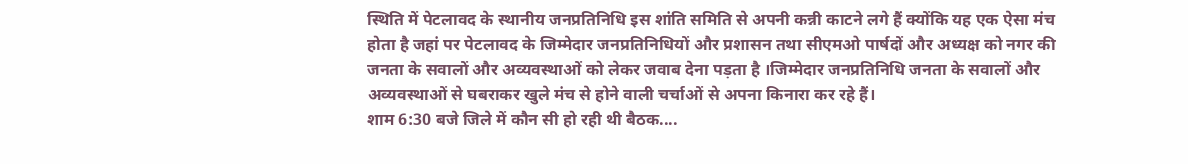स्थिति में पेटलावद के स्थानीय जनप्रतिनिधि इस शांति समिति से अपनी कन्नी काटने लगे हैं क्योंकि यह एक ऐसा मंच होता है जहां पर पेटलावद के जिम्मेदार जनप्रतिनिधियों और प्रशासन तथा सीएमओ पार्षदों और अध्यक्ष को नगर की जनता के सवालों और अव्यवस्थाओं को लेकर जवाब देना पड़ता है ।जिम्मेदार जनप्रतिनिधि जनता के सवालों और अव्यवस्थाओं से घबराकर खुले मंच से होने वाली चर्चाओं से अपना किनारा कर रहे हैं।
शाम 6:30 बजे जिले में कौन सी हो रही थी बैठक....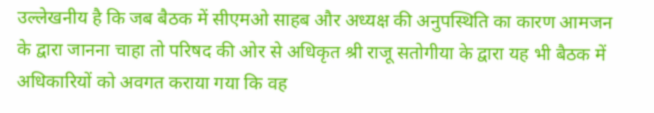उल्लेखनीय है कि जब बैठक में सीएमओ साहब और अध्यक्ष की अनुपस्थिति का कारण आमजन के द्वारा जानना चाहा तो परिषद की ओर से अधिकृत श्री राजू सतोगीया के द्वारा यह भी बैठक में अधिकारियों को अवगत कराया गया कि वह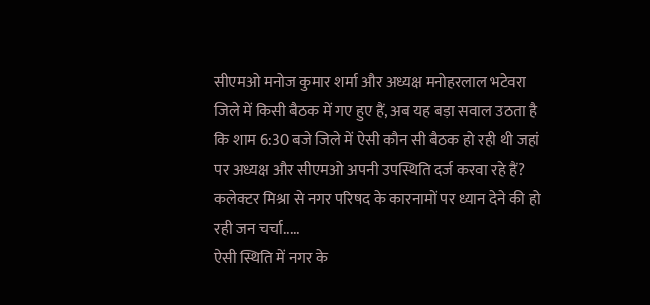सीएमओ मनोज कुमार शर्मा और अध्यक्ष मनोहरलाल भटेवरा जिले में किसी बैठक में गए हुए हैं, अब यह बड़ा सवाल उठता है कि शाम 6:30 बजे जिले में ऐसी कौन सी बैठक हो रही थी जहां पर अध्यक्ष और सीएमओ अपनी उपस्थिति दर्ज करवा रहे हैं?
कलेक्टर मिश्रा से नगर परिषद के कारनामों पर ध्यान देने की हो रही जन चर्चा.....
ऐसी स्थिति में नगर के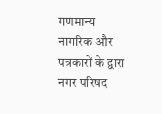गणमान्य नागरिक और पत्रकारों के द्वारा नगर परिषद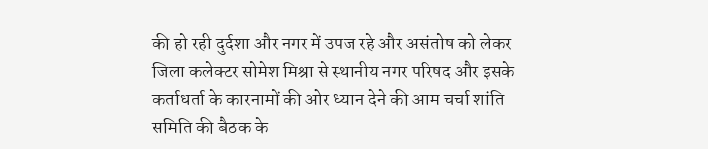की हो रही दुर्दशा और नगर में उपज रहे और असंतोष को लेकर जिला कलेक्टर सोमेश मिश्रा से स्थानीय नगर परिषद और इसके कर्ताधर्ता के कारनामों की ओर ध्यान देने की आम चर्चा शांति समिति की बैठक के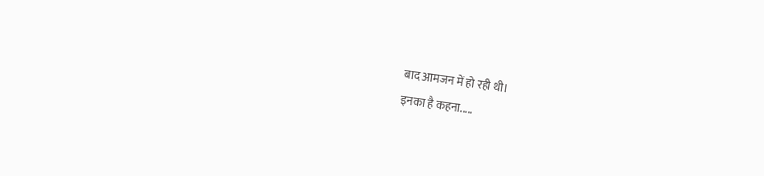बाद आमजन में हो रही थी।
इनका है कहना.....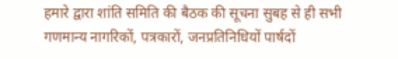हमारे द्वारा शांति समिति की बैठक की सूचना सुबह से ही सभी गणमान्य नागरिकों, पत्रकारों, जनप्रतिनिधियों पार्षदों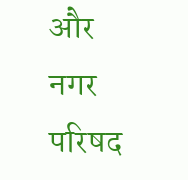और नगर परिषद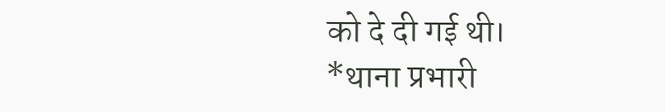को दे दी गई थी।
*थाना प्रभारी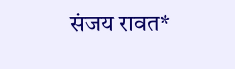संजय रावत*